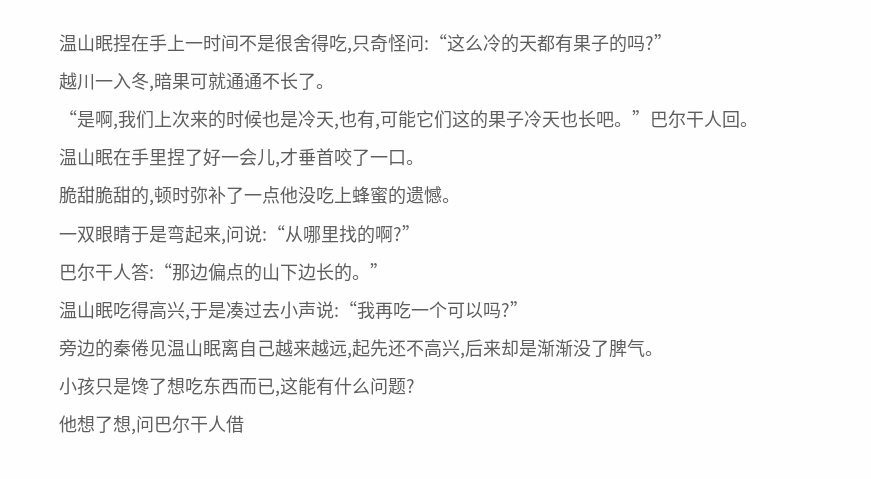温山眠捏在手上一时间不是很舍得吃,只奇怪问:“这么冷的天都有果子的吗?”
越川一入冬,暗果可就通通不长了。
“是啊,我们上次来的时候也是冷天,也有,可能它们这的果子冷天也长吧。”巴尔干人回。
温山眠在手里捏了好一会儿,才垂首咬了一口。
脆甜脆甜的,顿时弥补了一点他没吃上蜂蜜的遗憾。
一双眼睛于是弯起来,问说:“从哪里找的啊?”
巴尔干人答:“那边偏点的山下边长的。”
温山眠吃得高兴,于是凑过去小声说:“我再吃一个可以吗?”
旁边的秦倦见温山眠离自己越来越远,起先还不高兴,后来却是渐渐没了脾气。
小孩只是馋了想吃东西而已,这能有什么问题?
他想了想,问巴尔干人借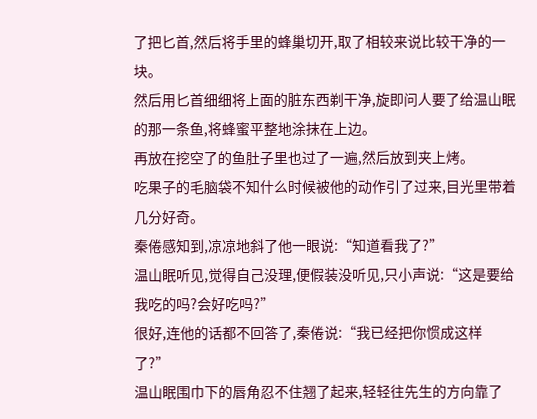了把匕首,然后将手里的蜂巢切开,取了相较来说比较干净的一块。
然后用匕首细细将上面的脏东西剃干净,旋即问人要了给温山眠的那一条鱼,将蜂蜜平整地涂抹在上边。
再放在挖空了的鱼肚子里也过了一遍,然后放到夹上烤。
吃果子的毛脑袋不知什么时候被他的动作引了过来,目光里带着几分好奇。
秦倦感知到,凉凉地斜了他一眼说:“知道看我了?”
温山眠听见,觉得自己没理,便假装没听见,只小声说:“这是要给我吃的吗?会好吃吗?”
很好,连他的话都不回答了,秦倦说:“我已经把你惯成这样了?”
温山眠围巾下的唇角忍不住翘了起来,轻轻往先生的方向靠了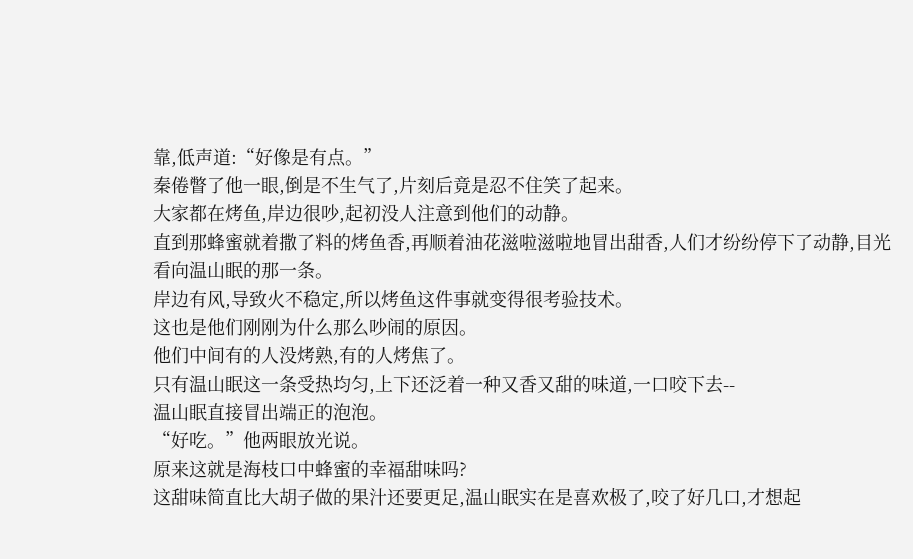靠,低声道:“好像是有点。”
秦倦瞥了他一眼,倒是不生气了,片刻后竟是忍不住笑了起来。
大家都在烤鱼,岸边很吵,起初没人注意到他们的动静。
直到那蜂蜜就着撒了料的烤鱼香,再顺着油花滋啦滋啦地冒出甜香,人们才纷纷停下了动静,目光看向温山眠的那一条。
岸边有风,导致火不稳定,所以烤鱼这件事就变得很考验技术。
这也是他们刚刚为什么那么吵闹的原因。
他们中间有的人没烤熟,有的人烤焦了。
只有温山眠这一条受热均匀,上下还泛着一种又香又甜的味道,一口咬下去--
温山眠直接冒出端正的泡泡。
“好吃。”他两眼放光说。
原来这就是海枝口中蜂蜜的幸福甜味吗?
这甜味简直比大胡子做的果汁还要更足,温山眠实在是喜欢极了,咬了好几口,才想起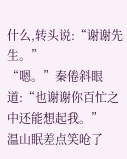什么,转头说:“谢谢先生。”
“嗯。”秦倦斜眼道:“也谢谢你百忙之中还能想起我。”
温山眠差点笑呛了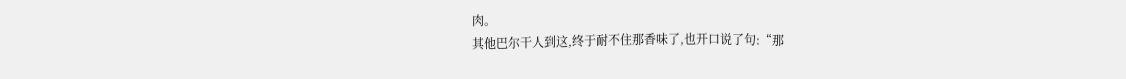肉。
其他巴尔干人到这,终于耐不住那香味了,也开口说了句:“那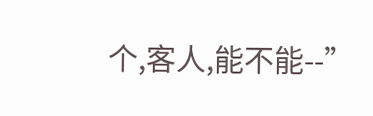个,客人,能不能--”